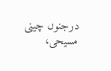درجنوں چینی مسیحی،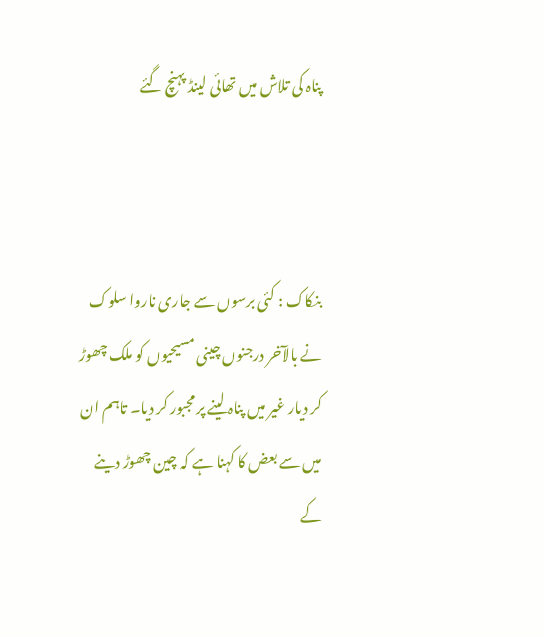پناہ کی تلاش میں تھائی لینڈ پہنچ گئے



بنکاک : کئی برسوں سے جاری ناروا سلوک نے بالآخر درجنوں چینی مسیحیوں کو ملک چھوڑ کر دیار غیر میں پناہ لینے پر مجبور کر دیا۔ تاہم ان میں سے بعض کا کہنا ہے کہ چین چھوڑ دینے کے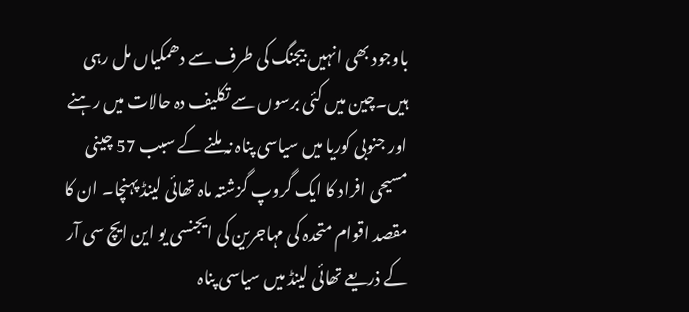باوجود بھی انہیں بیجنگ کی طرف سے دھمکیاں مل رہی ہیں۔چین میں کئی برسوں سے تکلیف دہ حالات میں رہنے اور جنوبی کوریا میں سیاسی پناہ نہ ملنے کے سبب 57 چینی مسیحی افراد کا ایک گروپ گزشتہ ماہ تھائی لینڈ پہنچا۔ ان کا مقصد اقوام متحدہ کی مہاجرین کی ایجنسی یو این ایچ سی آر کے ذریعے تھائی لینڈ میں سیاسی پناہ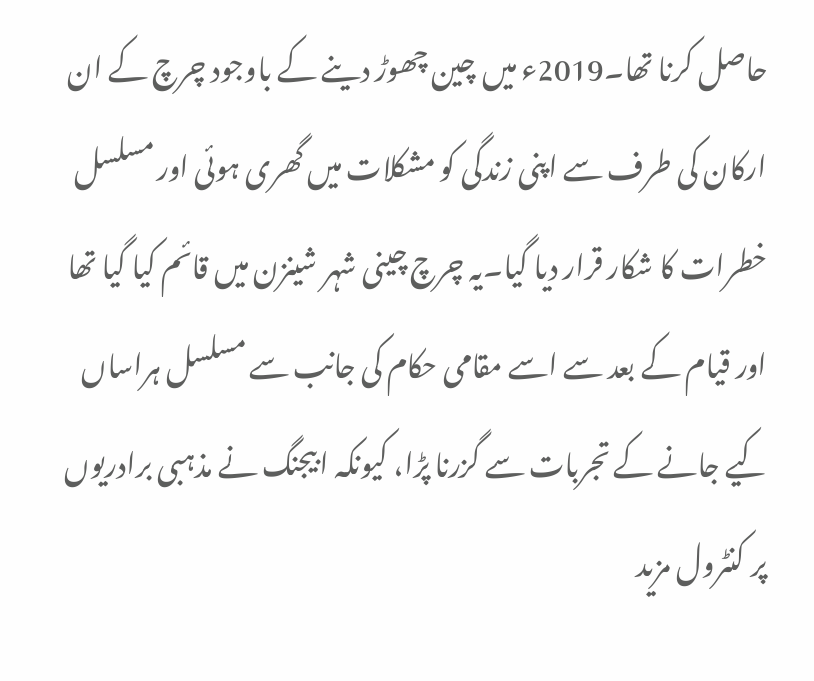حاصل کرنا تھا۔2019ء میں چین چھوڑ دینے کے باوجود چرچ کے ان ارکان کی طرف سے اپنی زندگی کو مشکلات میں گھری ہوئی اور مسلسل خطرات کا شکار قرار دیا گیا۔یہ چرچ چینی شہر شینزن میں قائم کیا گیا تھا اور قیام کے بعد سے اسے مقامی حکام کی جانب سے مسلسل ہراساں کیے جانے کے تجربات سے گزرنا پڑا، کیونکہ ابیجنگ نے مذہبی برادریوں پر کنٹرول مزید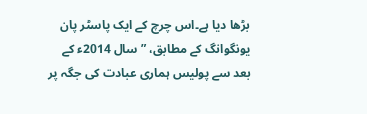بڑھا دیا ہے۔اس چرچ کے ایک پاسٹر پان یونگوانگ کے مطابق، ”سال 2014ء کے بعد سے پولیس ہماری عبادت کی جگہ پر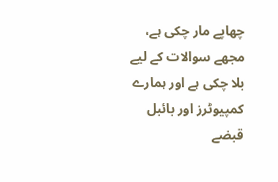چھاپے مار چکی ہے، مجھے سوالات کے لیے بلا چکی ہے اور ہمارے کمپیوٹرز اور بائبل قبضے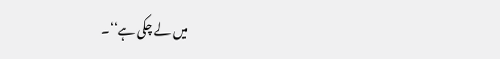میں لے چکی ہے‘‘۔